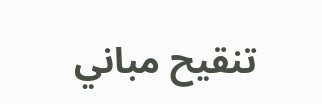تنقيح مباني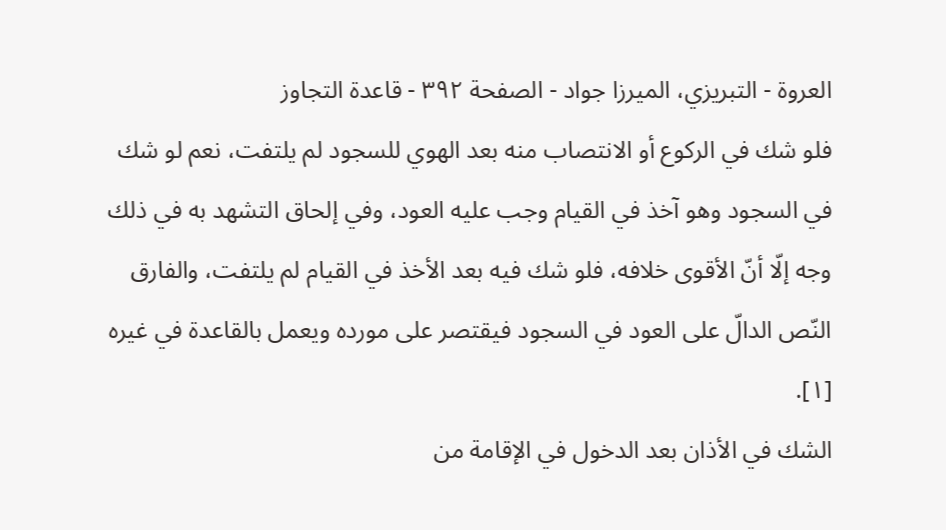العروة - التبريزي، الميرزا جواد - الصفحة ٣٩٢ - قاعدة التجاوز
فلو شك في الركوع أو الانتصاب منه بعد الهوي للسجود لم يلتفت، نعم لو شك في السجود وهو آخذ في القيام وجب عليه العود، وفي إلحاق التشهد به في ذلك وجه إلّا أنّ الأقوى خلافه، فلو شك فيه بعد الأخذ في القيام لم يلتفت، والفارق النّص الدالّ على العود في السجود فيقتصر على مورده ويعمل بالقاعدة في غيره [١].
الشك في الأذان بعد الدخول في الإقامة من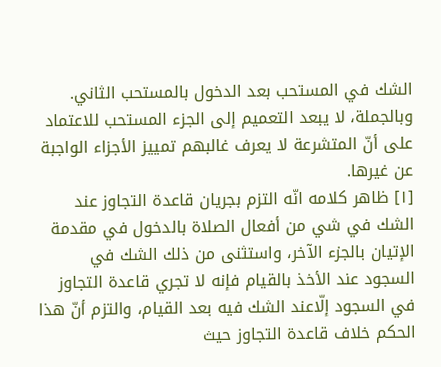الشك في المستحب بعد الدخول بالمستحب الثاني.
وبالجملة، لا يبعد التعميم إلى الجزء المستحب للاعتماد على أنّ المتشرعة لا يعرف غالبهم تمييز الأجزاء الواجبة عن غيرها.
[١] ظاهر كلامه انّه التزم بجريان قاعدة التجاوز عند الشك في شي من أفعال الصلاة بالدخول في مقدمة الإتيان بالجزء الآخر، واستثنى من ذلك الشك في السجود عند الأخذ بالقيام فإنه لا تجري قاعدة التجاوز في السجود إلّاعند الشك فيه بعد القيام، والتزم أنّ هذا الحكم خلاف قاعدة التجاوز حيث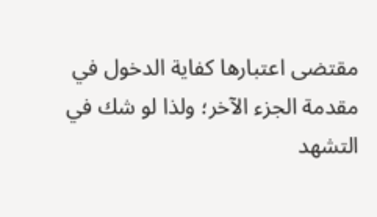مقتضى اعتبارها كفاية الدخول في مقدمة الجزء الآخر؛ ولذا لو شك في التشهد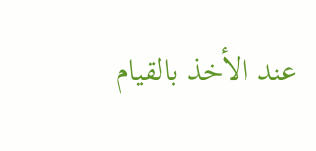عند الأخذ بالقيام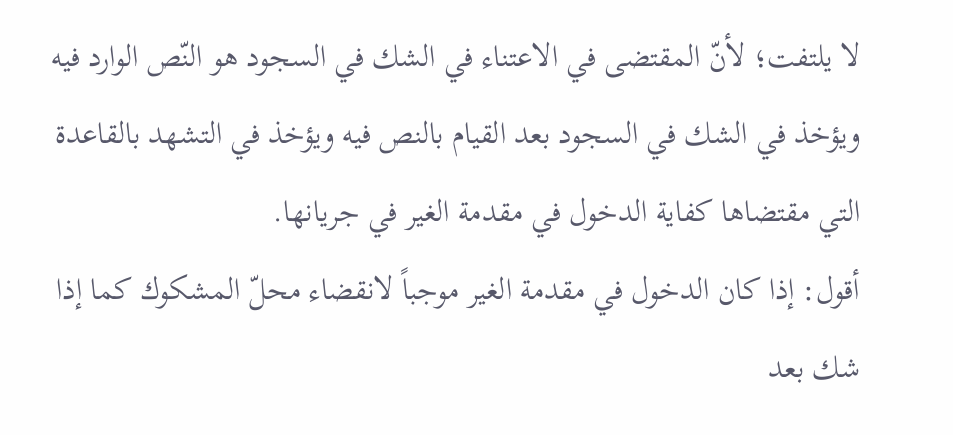لا يلتفت؛ لأنّ المقتضى في الاعتناء في الشك في السجود هو النّص الوارد فيه ويؤخذ في الشك في السجود بعد القيام بالنص فيه ويؤخذ في التشهد بالقاعدة التي مقتضاها كفاية الدخول في مقدمة الغير في جريانها.
أقول: إذا كان الدخول في مقدمة الغير موجباً لانقضاء محلّ المشكوك كما إذا شك بعد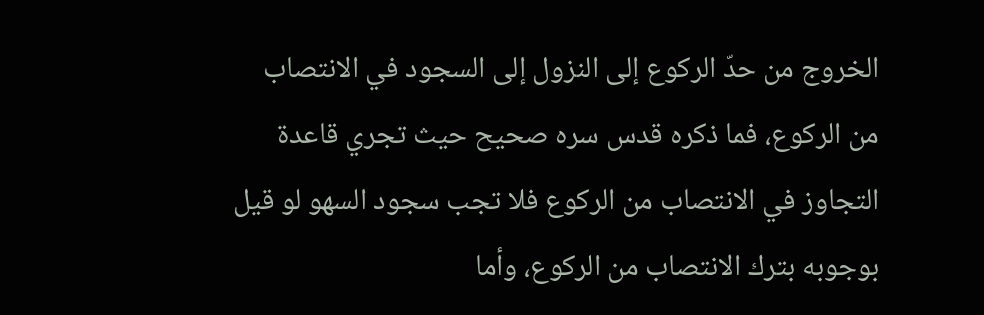الخروج من حدّ الركوع إلى النزول إلى السجود في الانتصاب من الركوع، فما ذكره قدس سره صحيح حيث تجري قاعدة التجاوز في الانتصاب من الركوع فلا تجب سجود السهو لو قيل بوجوبه بترك الانتصاب من الركوع، وأما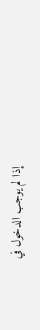إذا لم يوجب الدخول في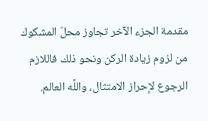مقدمة الجزء الآخر تجاوز محلّ المشكوك من لزوم زيادة الركن ونحو ذلك فاللازم الرجوع لإحراز الامتثال، واللَّه العالم.